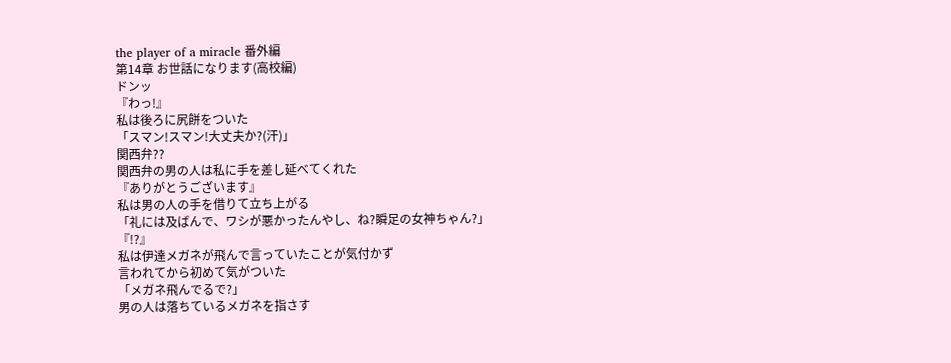the player of a miracle 番外編
第14章 お世話になります(高校編)
ドンッ
『わっ!』
私は後ろに尻餅をついた
「スマン!スマン!大丈夫か?(汗)」
関西弁??
関西弁の男の人は私に手を差し延べてくれた
『ありがとうございます』
私は男の人の手を借りて立ち上がる
「礼には及ばんで、ワシが悪かったんやし、ね?瞬足の女神ちゃん?」
『!?』
私は伊達メガネが飛んで言っていたことが気付かず
言われてから初めて気がついた
「メガネ飛んでるで?」
男の人は落ちているメガネを指さす